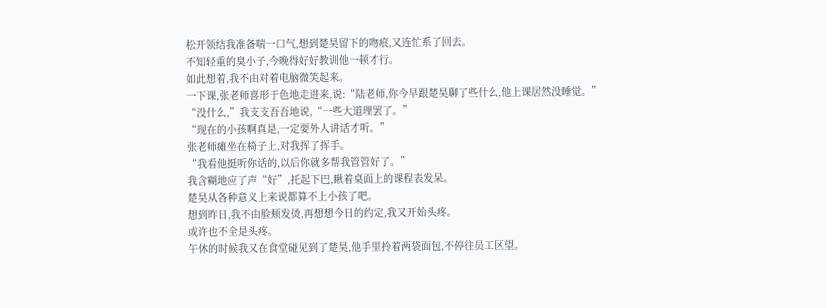松开领结我准备喘一口气,想到楚昊留下的吻痕,又连忙系了回去。
不知轻重的臭小子,今晚得好好教训他一顿才行。
如此想着,我不由对着电脑微笑起来。
一下课,张老师喜形于色地走进来,说:“陆老师,你今早跟楚昊聊了些什么,他上课居然没睡觉。”
“没什么,”我支支吾吾地说,“一些大道理罢了。”
“现在的小孩啊真是,一定要外人讲话才听。”
张老师瘫坐在椅子上,对我挥了挥手。
“我看他挺听你话的,以后你就多帮我管管好了。”
我含糊地应了声“好”,托起下巴,瞅着桌面上的课程表发呆。
楚昊从各种意义上来说都算不上小孩了吧。
想到昨日,我不由脸颊发烫,再想想今日的约定,我又开始头疼。
或许也不全是头疼。
午休的时候我又在食堂碰见到了楚昊,他手里拎着两袋面包,不停往员工区望。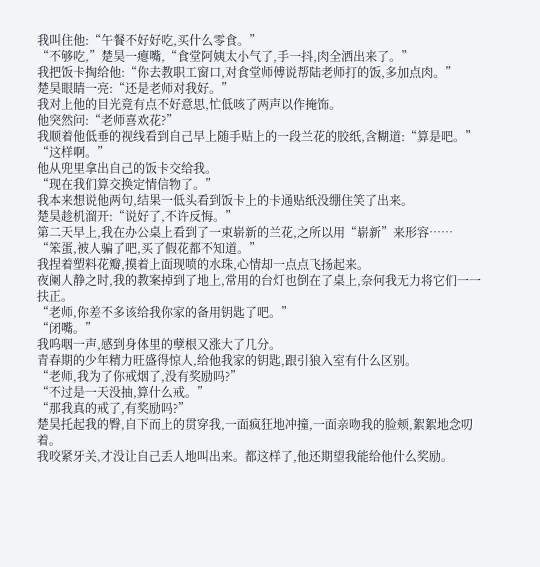我叫住他:“午餐不好好吃,买什么零食。”
“不够吃,”楚昊一瘪嘴,“食堂阿姨太小气了,手一抖,肉全洒出来了。”
我把饭卡掏给他:“你去教职工窗口,对食堂师傅说帮陆老师打的饭,多加点肉。”
楚昊眼睛一亮:“还是老师对我好。”
我对上他的目光竟有点不好意思,忙低咳了两声以作掩饰。
他突然问:“老师喜欢花?”
我顺着他低垂的视线看到自己早上随手贴上的一段兰花的胶纸,含糊道:“算是吧。”
“这样啊。”
他从兜里拿出自己的饭卡交给我。
“现在我们算交换定情信物了。”
我本来想说他两句,结果一低头看到饭卡上的卡通贴纸没绷住笑了出来。
楚昊趁机溜开:“说好了,不许反悔。”
第二天早上,我在办公桌上看到了一束崭新的兰花,之所以用“崭新”来形容……
“笨蛋,被人骗了吧,买了假花都不知道。”
我捏着塑料花瓣,摸着上面现喷的水珠,心情却一点点飞扬起来。
夜阑人静之时,我的教案掉到了地上,常用的台灯也倒在了桌上,奈何我无力将它们一一扶正。
“老师,你差不多该给我你家的备用钥匙了吧。”
“闭嘴。”
我呜咽一声,感到身体里的孽根又涨大了几分。
青春期的少年精力旺盛得惊人,给他我家的钥匙,跟引狼入室有什么区别。
“老师,我为了你戒烟了,没有奖励吗?”
“不过是一天没抽,算什么戒。”
“那我真的戒了,有奖励吗?”
楚昊托起我的臀,自下而上的贯穿我,一面疯狂地冲撞,一面亲吻我的脸颊,絮絮地念叨着。
我咬紧牙关,才没让自己丢人地叫出来。都这样了,他还期望我能给他什么奖励。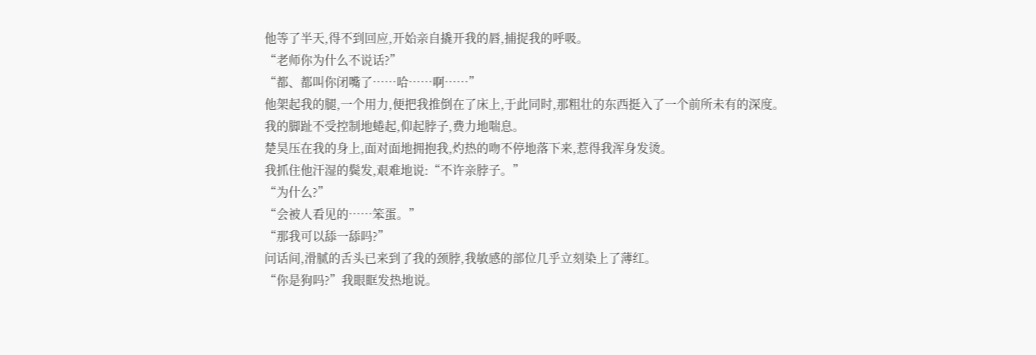他等了半天,得不到回应,开始亲自撬开我的唇,捕捉我的呼吸。
“老师你为什么不说话?”
“都、都叫你闭嘴了……哈……啊……”
他架起我的腿,一个用力,便把我推倒在了床上,于此同时,那粗壮的东西挺入了一个前所未有的深度。
我的脚趾不受控制地蜷起,仰起脖子,费力地喘息。
楚昊压在我的身上,面对面地拥抱我,灼热的吻不停地落下来,惹得我浑身发烫。
我抓住他汗湿的鬓发,艰难地说:“不许亲脖子。”
“为什么?”
“会被人看见的……笨蛋。”
“那我可以舔一舔吗?”
问话间,滑腻的舌头已来到了我的颈脖,我敏感的部位几乎立刻染上了薄红。
“你是狗吗?”我眼眶发热地说。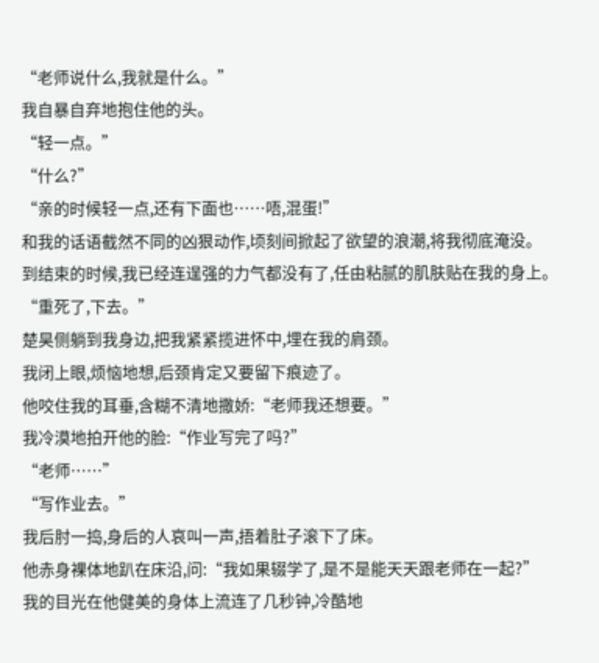“老师说什么,我就是什么。”
我自暴自弃地抱住他的头。
“轻一点。”
“什么?”
“亲的时候轻一点,还有下面也……唔,混蛋!”
和我的话语截然不同的凶狠动作,顷刻间掀起了欲望的浪潮,将我彻底淹没。
到结束的时候,我已经连逞强的力气都没有了,任由粘腻的肌肤贴在我的身上。
“重死了,下去。”
楚昊侧躺到我身边,把我紧紧揽进怀中,埋在我的肩颈。
我闭上眼,烦恼地想,后颈肯定又要留下痕迹了。
他咬住我的耳垂,含糊不清地撒娇:“老师我还想要。”
我冷漠地拍开他的脸:“作业写完了吗?”
“老师……”
“写作业去。”
我后肘一捣,身后的人哀叫一声,捂着肚子滚下了床。
他赤身裸体地趴在床沿,问:“我如果辍学了,是不是能天天跟老师在一起?”
我的目光在他健美的身体上流连了几秒钟,冷酷地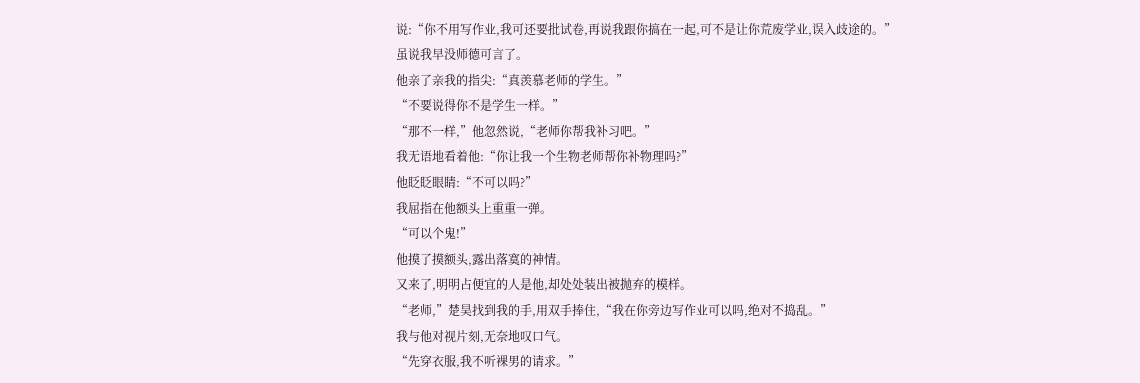说:“你不用写作业,我可还要批试卷,再说我跟你搞在一起,可不是让你荒废学业,误入歧途的。”
虽说我早没师德可言了。
他亲了亲我的指尖:“真羡慕老师的学生。”
“不要说得你不是学生一样。”
“那不一样,”他忽然说,“老师你帮我补习吧。”
我无语地看着他:“你让我一个生物老师帮你补物理吗?”
他眨眨眼睛:“不可以吗?”
我屈指在他额头上重重一弹。
“可以个鬼!”
他摸了摸额头,露出落寞的神情。
又来了,明明占便宜的人是他,却处处装出被抛弃的模样。
“老师,”楚昊找到我的手,用双手捧住,“我在你旁边写作业可以吗,绝对不捣乱。”
我与他对视片刻,无奈地叹口气。
“先穿衣服,我不听裸男的请求。”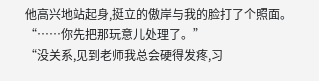他高兴地站起身,挺立的傲岸与我的脸打了个照面。
“……你先把那玩意儿处理了。”
“没关系,见到老师我总会硬得发疼,习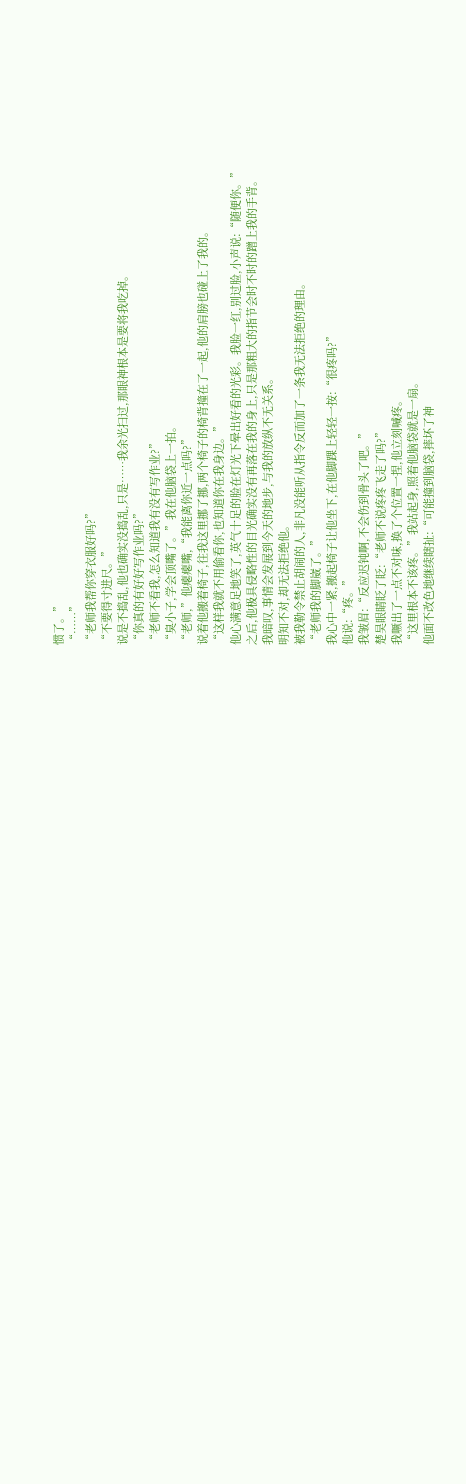惯了。”
“……”
“老师我帮你穿衣服好吗?”
“不要得寸进尺。”
说是不捣乱,他也确实没捣乱,只是……我余光扫过,那眼神根本是要将我吃掉。
“你真的有好好写作业吗?”
“老师不看我,怎么知道我有没有写作业?”
“臭小子,学会顶嘴了。”我在他脑袋上一拍。
“老师,”他瘪瘪嘴,“我能离你近一点吗?”
说着他搬着椅子,往我这里挪了挪,两个椅子的椅背撞在了一起,他的肩膀也碰上了我的。
“这样我就不用偷看你,也知道你在我身边。”
他心满意足地笑了,英气十足的脸在灯光下晕出好看的光彩。我脸一红,别过脸,小声说:“随便你。”
之后,他极具侵略性的目光确实没有再落在我的身上,只是那粗大的指节会时不时的蹭上我的手背。
我暗叹,事情会发展到今天的地步,与我的放纵不无关系。
明知不对,却无法拒绝他。
被我勒令禁止胡闹的人,非凡没能听从指令反而加了一条我无法拒绝的理由。
“老师我的脚崴了。”
我心中一紧,搬起椅子让他坐下,在他脚踝上轻轻一按:“很疼吗?”
他说:“疼。”
我皱眉:“反应迟钝啊,不会伤到骨头了吧。”
楚昊眼睛眨了眨:“老师不说疼疼飞走了吗?”
我噘出了一点不对味,换了个位置一捏,他立刻喊疼。
“这里根本不该疼。”我站起身,照着他脑袋就是一扇。
他面不改色地继续瞎扯:“可能撞到脑袋,摔坏了神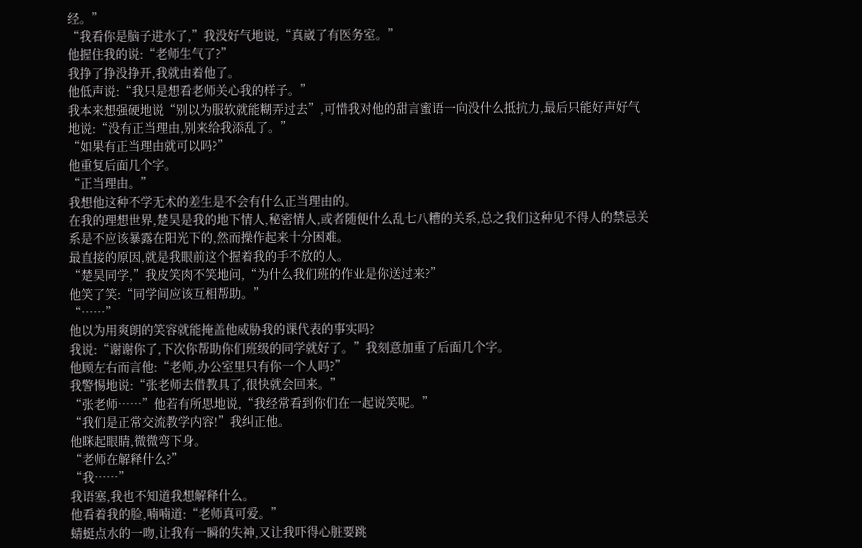经。”
“我看你是脑子进水了,”我没好气地说,“真崴了有医务室。”
他握住我的说:“老师生气了?”
我挣了挣没挣开,我就由着他了。
他低声说:“我只是想看老师关心我的样子。”
我本来想强硬地说“别以为服软就能糊弄过去”,可惜我对他的甜言蜜语一向没什么抵抗力,最后只能好声好气地说:“没有正当理由,别来给我添乱了。”
“如果有正当理由就可以吗?”
他重复后面几个字。
“正当理由。”
我想他这种不学无术的差生是不会有什么正当理由的。
在我的理想世界,楚昊是我的地下情人,秘密情人,或者随便什么乱七八糟的关系,总之我们这种见不得人的禁忌关系是不应该暴露在阳光下的,然而操作起来十分困难。
最直接的原因,就是我眼前这个握着我的手不放的人。
“楚昊同学,”我皮笑肉不笑地问,“为什么我们班的作业是你送过来?”
他笑了笑:“同学间应该互相帮助。”
“……”
他以为用爽朗的笑容就能掩盖他威胁我的课代表的事实吗?
我说:“谢谢你了,下次你帮助你们班级的同学就好了。”我刻意加重了后面几个字。
他顾左右而言他:“老师,办公室里只有你一个人吗?”
我警惕地说:“张老师去借教具了,很快就会回来。”
“张老师……”他若有所思地说,“我经常看到你们在一起说笑呢。”
“我们是正常交流教学内容!”我纠正他。
他眯起眼睛,微微弯下身。
“老师在解释什么?”
“我……”
我语塞,我也不知道我想解释什么。
他看着我的脸,喃喃道:“老师真可爱。”
蜻蜓点水的一吻,让我有一瞬的失神,又让我吓得心脏要跳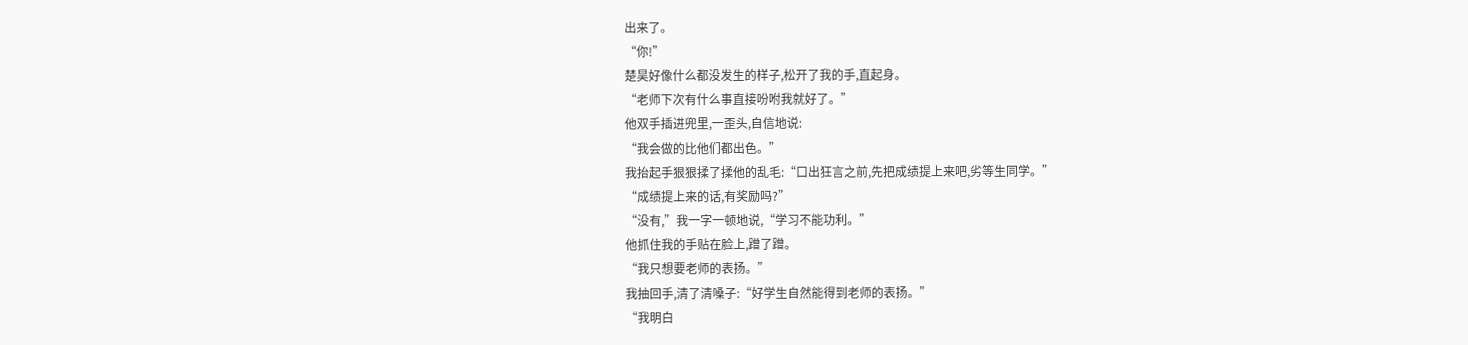出来了。
“你!”
楚昊好像什么都没发生的样子,松开了我的手,直起身。
“老师下次有什么事直接吩咐我就好了。”
他双手插进兜里,一歪头,自信地说:
“我会做的比他们都出色。”
我抬起手狠狠揉了揉他的乱毛:“口出狂言之前,先把成绩提上来吧,劣等生同学。”
“成绩提上来的话,有奖励吗?”
“没有,”我一字一顿地说,“学习不能功利。”
他抓住我的手贴在脸上,蹭了蹭。
“我只想要老师的表扬。”
我抽回手,清了清嗓子:“好学生自然能得到老师的表扬。”
“我明白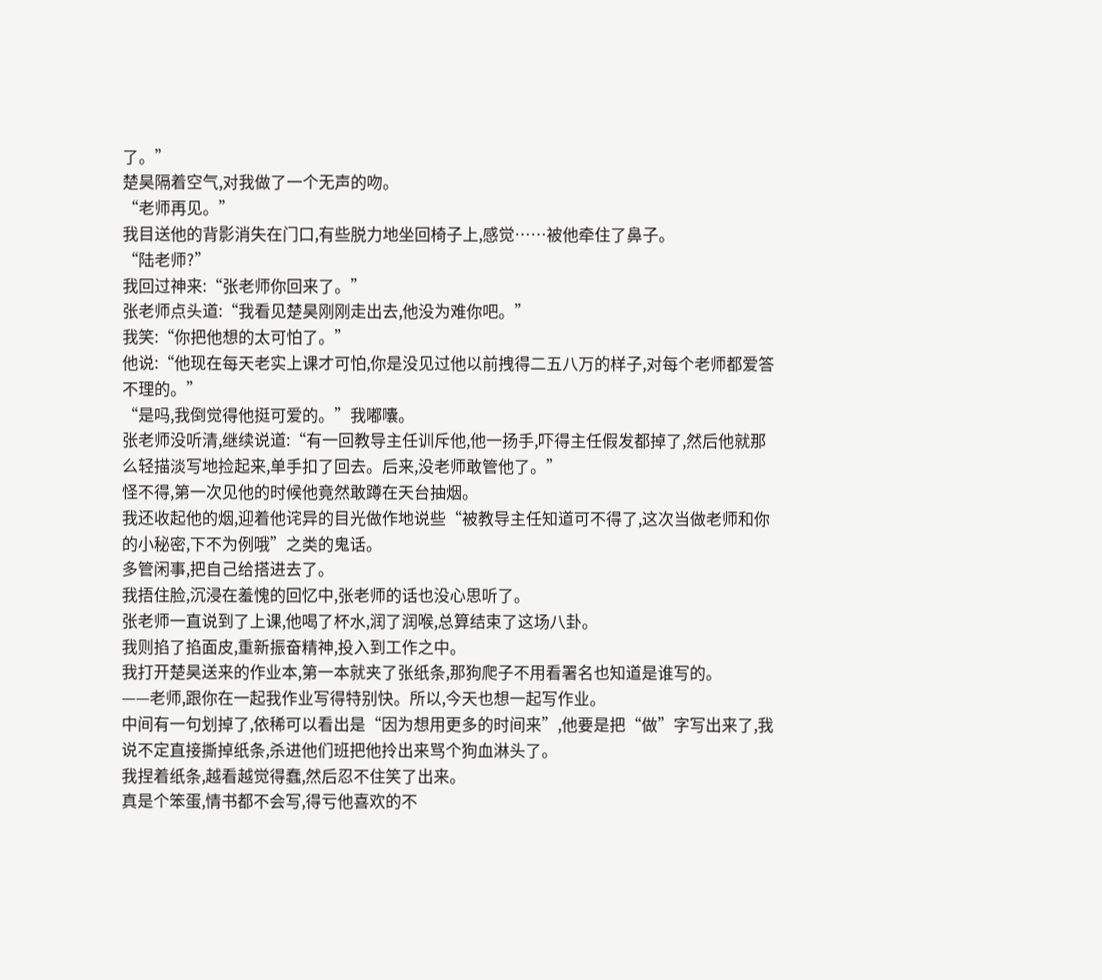了。”
楚昊隔着空气,对我做了一个无声的吻。
“老师再见。”
我目送他的背影消失在门口,有些脱力地坐回椅子上,感觉……被他牵住了鼻子。
“陆老师?”
我回过神来:“张老师你回来了。”
张老师点头道:“我看见楚昊刚刚走出去,他没为难你吧。”
我笑:“你把他想的太可怕了。”
他说:“他现在每天老实上课才可怕,你是没见过他以前拽得二五八万的样子,对每个老师都爱答不理的。”
“是吗,我倒觉得他挺可爱的。”我嘟囔。
张老师没听清,继续说道:“有一回教导主任训斥他,他一扬手,吓得主任假发都掉了,然后他就那么轻描淡写地捡起来,单手扣了回去。后来,没老师敢管他了。”
怪不得,第一次见他的时候他竟然敢蹲在天台抽烟。
我还收起他的烟,迎着他诧异的目光做作地说些“被教导主任知道可不得了,这次当做老师和你的小秘密,下不为例哦”之类的鬼话。
多管闲事,把自己给搭进去了。
我捂住脸,沉浸在羞愧的回忆中,张老师的话也没心思听了。
张老师一直说到了上课,他喝了杯水,润了润喉,总算结束了这场八卦。
我则掐了掐面皮,重新振奋精神,投入到工作之中。
我打开楚昊送来的作业本,第一本就夹了张纸条,那狗爬子不用看署名也知道是谁写的。
——老师,跟你在一起我作业写得特别快。所以,今天也想一起写作业。
中间有一句划掉了,依稀可以看出是“因为想用更多的时间来”,他要是把“做”字写出来了,我说不定直接撕掉纸条,杀进他们班把他拎出来骂个狗血淋头了。
我捏着纸条,越看越觉得蠢,然后忍不住笑了出来。
真是个笨蛋,情书都不会写,得亏他喜欢的不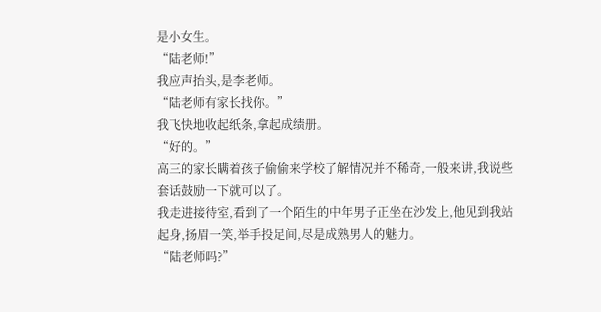是小女生。
“陆老师!”
我应声抬头,是李老师。
“陆老师有家长找你。”
我飞快地收起纸条,拿起成绩册。
“好的。”
高三的家长瞒着孩子偷偷来学校了解情况并不稀奇,一般来讲,我说些套话鼓励一下就可以了。
我走进接待室,看到了一个陌生的中年男子正坐在沙发上,他见到我站起身,扬眉一笑,举手投足间,尽是成熟男人的魅力。
“陆老师吗?”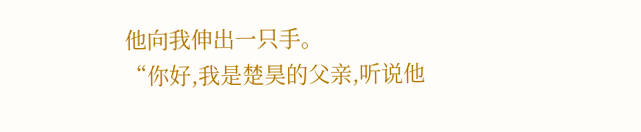他向我伸出一只手。
“你好,我是楚昊的父亲,听说他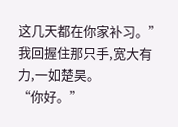这几天都在你家补习。”
我回握住那只手,宽大有力,一如楚昊。
“你好。”